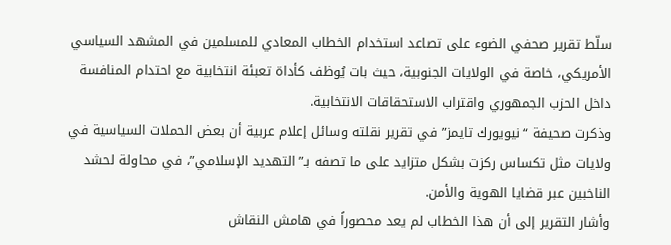سلّط تقرير صحفي الضوء على تصاعد استخدام الخطاب المعادي للمسلمين في المشهد السياسي الأمريكي، خاصة في الولايات الجنوبية، حيث بات يُوظف كأداة تعبئة انتخابية مع احتدام المنافسة داخل الحزب الجمهوري واقتراب الاستحقاقات الانتخابية.
وذكرت صحيفة “نيويورك تايمز” في تقرير نقلته وسائل إعلام عربية أن بعض الحملات السياسية في ولايات مثل تكساس ركزت بشكل متزايد على ما تصفه بـ”التهديد الإسلامي”، في محاولة لحشد الناخبين عبر قضايا الهوية والأمن.
وأشار التقرير إلى أن هذا الخطاب لم يعد محصوراً في هامش النقاش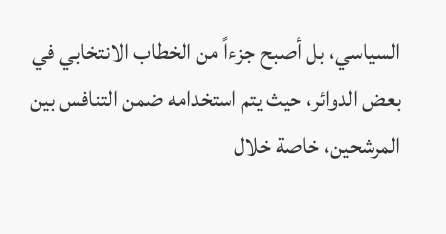السياسي، بل أصبح جزءاً من الخطاب الانتخابي في بعض الدوائر، حيث يتم استخدامه ضمن التنافس بين المرشحين، خاصة خلال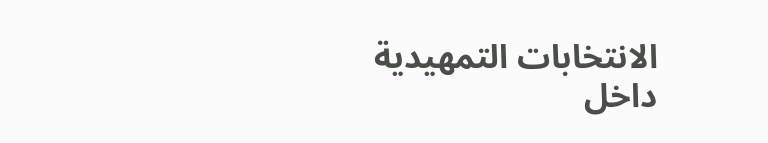الانتخابات التمهيدية داخل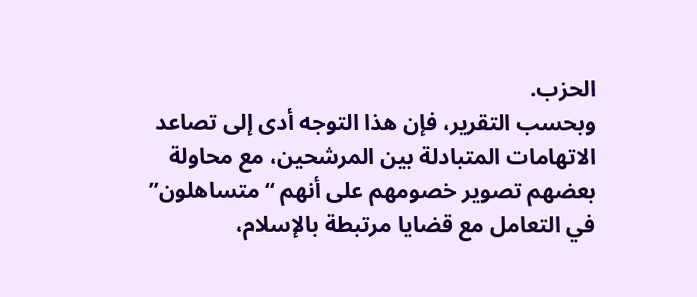الحزب.
وبحسب التقرير، فإن هذا التوجه أدى إلى تصاعد الاتهامات المتبادلة بين المرشحين، مع محاولة بعضهم تصوير خصومهم على أنهم “متساهلون” في التعامل مع قضايا مرتبطة بالإسلام،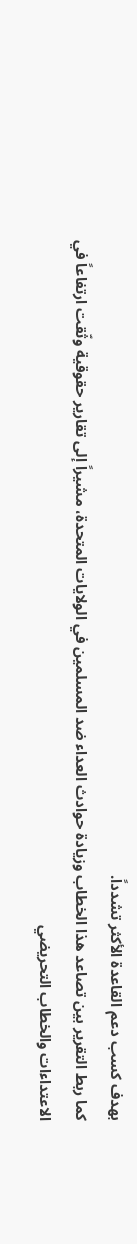بهدف كسب دعم القاعدة الأكثر تشدداً.
كما ربط التقرير بين تصاعد هذا الخطاب وزيادة حوادث العداء ضد المسلمين في الولايات المتحدة، مشيراً إلى تقارير حقوقية وثّقت ارتفاعاً في الاعتداءات والخطاب التحريضي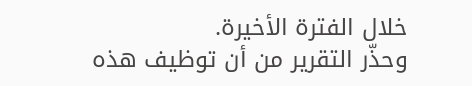خلال الفترة الأخيرة.
وحذّر التقرير من أن توظيف هذه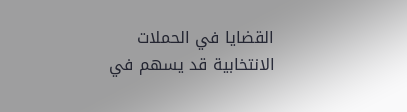القضايا في الحملات الانتخابية قد يسهم في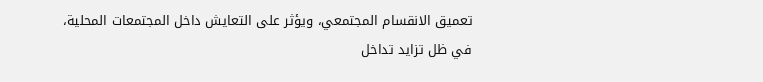تعميق الانقسام المجتمعي، ويؤثر على التعايش داخل المجتمعات المحلية، في ظل تزايد تداخل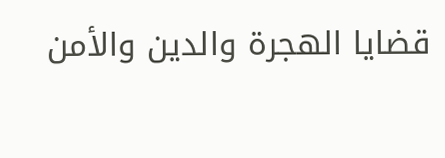قضايا الهجرة والدين والأمن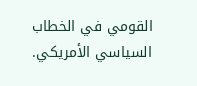القومي في الخطاب السياسي الأمريكي.